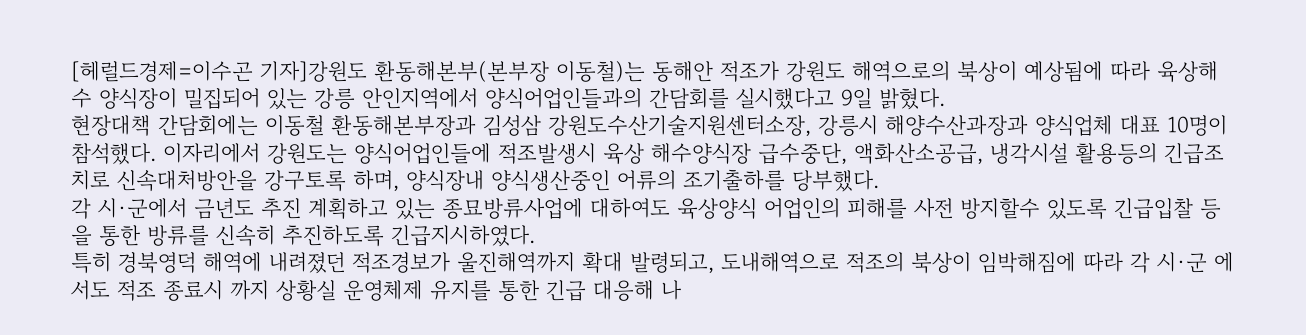[헤럴드경제=이수곤 기자]강원도 환동해본부(본부장 이동철)는 동해안 적조가 강원도 해역으로의 북상이 예상됨에 따라 육상해수 양식장이 밀집되어 있는 강릉 안인지역에서 양식어업인들과의 간담회를 실시했다고 9일 밝혔다.
현장대책 간담회에는 이동철 환동해본부장과 김성삼 강원도수산기술지원센터소장, 강릉시 해양수산과장과 양식업체 대표 10명이 참석했다. 이자리에서 강원도는 양식어업인들에 적조발생시 육상 해수양식장 급수중단, 액화산소공급, 냉각시설 활용등의 긴급조치로 신속대처방안을 강구토록 하며, 양식장내 양식생산중인 어류의 조기출하를 당부했다.
각 시·군에서 금년도 추진 계획하고 있는 종묘방류사업에 대하여도 육상양식 어업인의 피해를 사전 방지할수 있도록 긴급입찰 등을 통한 방류를 신속히 추진하도록 긴급지시하였다.
특히 경북영덕 해역에 내려졌던 적조경보가 울진해역까지 확대 발령되고, 도내해역으로 적조의 북상이 임박해짐에 따라 각 시·군 에서도 적조 종료시 까지 상황실 운영체제 유지를 통한 긴급 대응해 나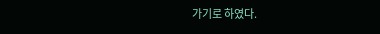가기로 하였다.